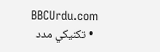BBCUrdu.com
  • تکنيکي مدد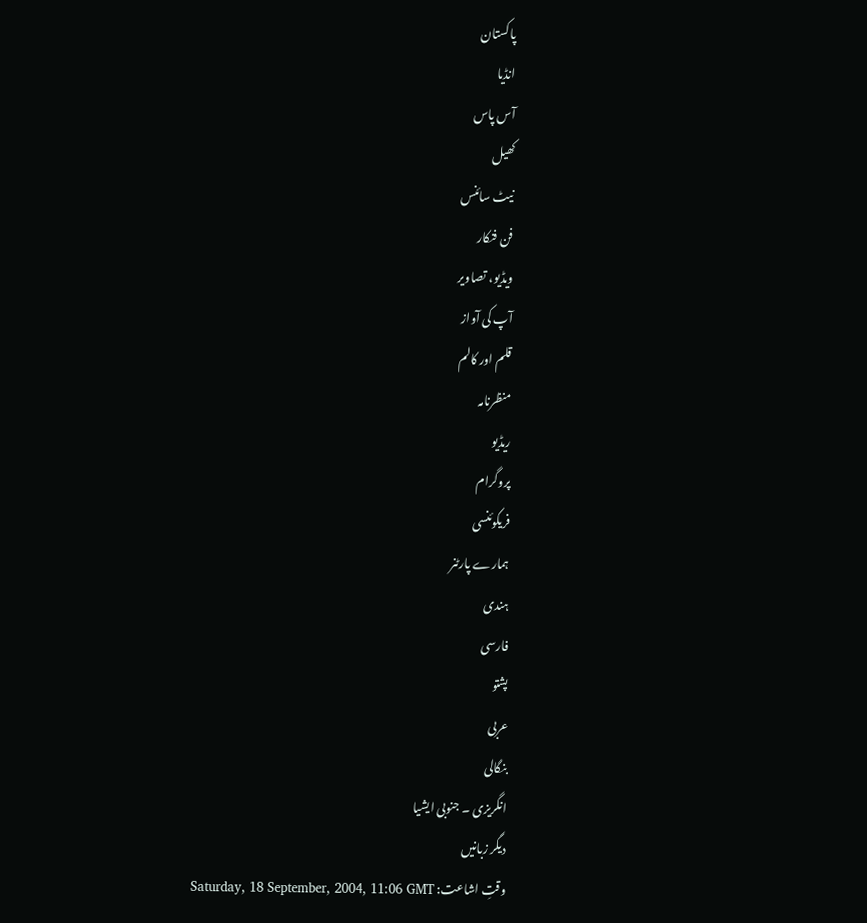پاکستان
انڈیا
آس پاس
کھیل
نیٹ سائنس
فن فنکار
ویڈیو، تصاویر
آپ کی آواز
قلم اور کالم
منظرنامہ
ریڈیو
پروگرام
فریکوئنسی
ہمارے پارٹنر
ہندی
فارسی
پشتو
عربی
بنگالی
انگریزی ۔ جنوبی ایشیا
دیگر زبانیں
وقتِ اشاعت: Saturday, 18 September, 2004, 11:06 GMT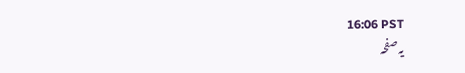16:06 PST
یہ صفحہ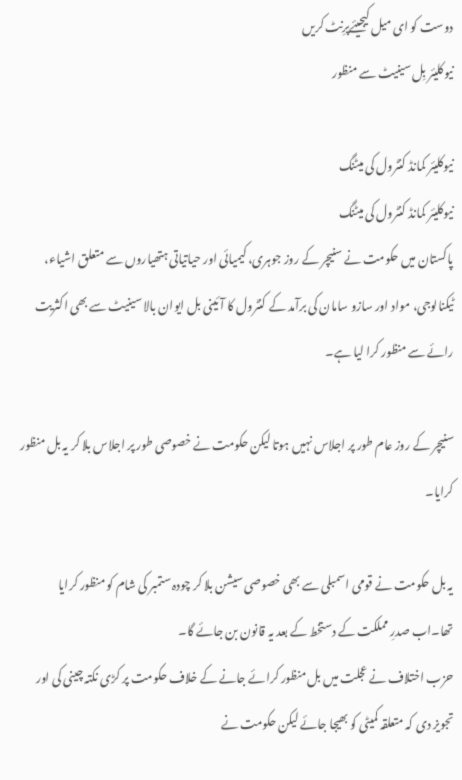دوست کو ای میل کیجیئےپرِنٹ کریں
نیوکلیئر بِل سینیٹ سے منظور

نیوکلیئر کمانڈ کنٹرول کی میٹنگ
نیوکلیئر کمانڈ کنٹرول کی میٹنگ
پاکستان میں حکومت نے سنیچر کے روز جوہری، کیمیائی اور حیاتیاتی ہتھیاروں سے متعلق اشیاء، ٹیکنالوجی، مواد اور سازو سامان کی برآمد کے کنٹرول کا آئینی بل ایوان بالا سینیٹ سے بھی اکثریت رائے سے منظور کرا لیا ہے۔

سنیچر کے روز عام طور پر اجلاس نہیں ہوتا لیکن حکومت نے خصوصی طور پر اجلاس بلا کر یہ بل منظور کرایا۔

یہ بل حکومت نے قومی اسمبلی سے بھی خصوصی سیشن بلا کر چودہ ستمبر کی شام کو منظور کرایا تھا۔اب صدرِ مملکت کے دستخط کے بعد یہ قانون بن جائے گا۔
حزب اختلاف نے عجلت میں بل منظور کرائے جانے کے خلاف حکومت پر کڑی نکتہ چینی کی اور تجویز دی کہ متعلقہ کمیٹی کو بھیجا جائے لیکن حکومت نے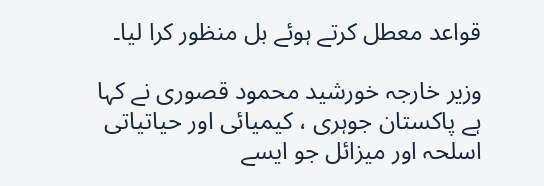قواعد معطل کرتے ہوئے بل منظور کرا لیا۔

وزیر خارجہ خورشید محمود قصوری نے کہا ہے پاکستان جوہری ، کیمیائی اور حیاتیاتی اسلحہ اور میزائل جو ایسے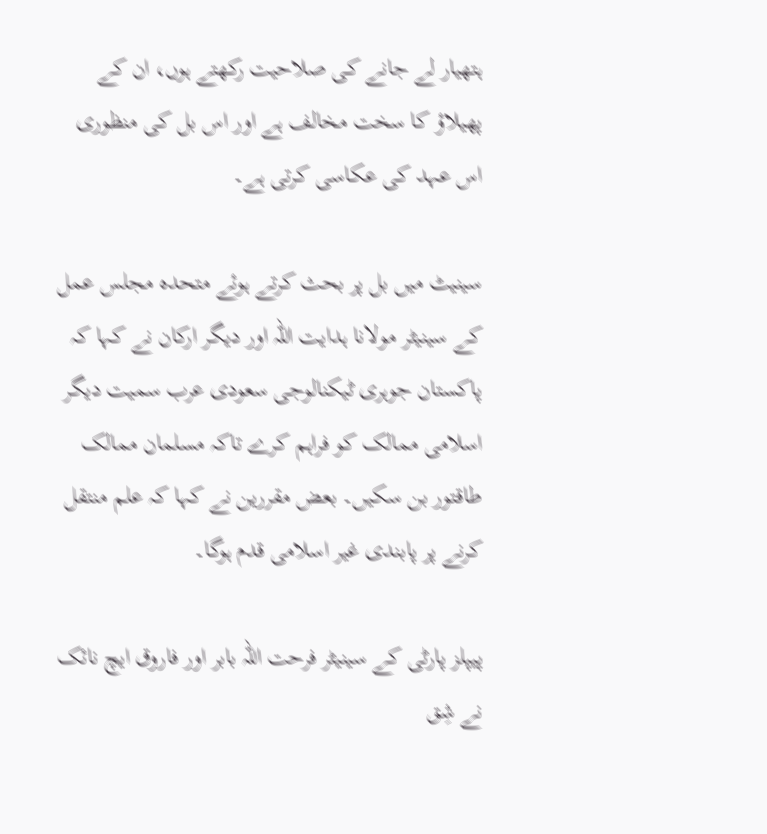ہتھیار لے جانے کی صلاحیت رکھتے ہوں، ان کے پھیلاؤ کا سخت مخالف ہے اور اس بل کی منظوری اس عہد کی عکاسی کرتی ہے۔

سینیٹ میں بل پر بحث کرتے ہوئے متحدہ مجلس عمل کے سینیٹر مولانا ہدایت اللہ اور دیگر ارکان نے کہا کہ پاکستان جوہری ٹیکنالوجی سعودی عرب سمیت دیگر اسلامی ممالک کو فراہم کرے تاکہ مسلمان ممالک طاقتور بن سکیں۔ بعض مقررین نے کہا کہ علم منتقل کرنے پر پابندی غیر اسلامی قدم ہوگا۔

پیپلز پارٹی کے سینیٹر فرحت اللہ بابر اور فاروق ایچ نائک نے شِق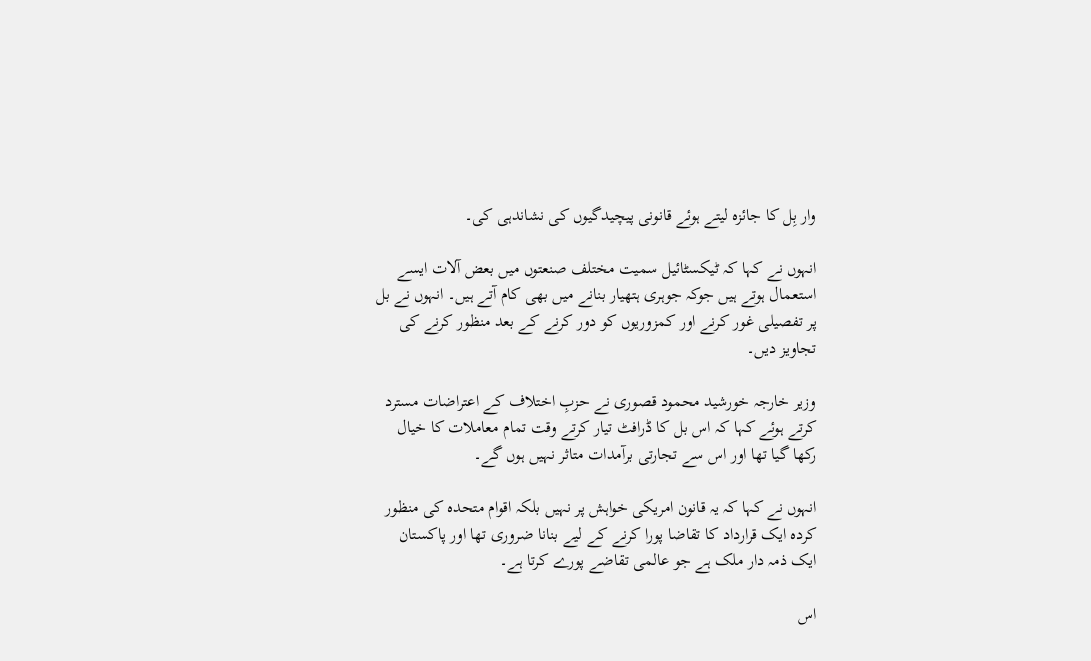وار بِل کا جائزہ لیتے ہوئے قانونی پیچیدگیوں کی نشاندہی کی۔

انہوں نے کہا کہ ٹیکسٹائیل سمیت مختلف صنعتوں میں بعض آلات ایسے استعمال ہوتے ہیں جوکہ جوہری ہتھیار بنانے میں بھی کام آتے ہیں۔ انہوں نے بل پر تفصیلی غور کرنے اور کمزوریوں کو دور کرنے کے بعد منظور کرنے کی تجاویز دیں۔

وزیر خارجہ خورشید محمود قصوری نے حزبِ اختلاف کے اعتراضات مسترد کرتے ہوئے کہا کہ اس بل کا ڈرافٹ تیار کرتے وقت تمام معاملات کا خیال رکھا گیا تھا اور اس سے تجارتی برآمدات متاثر نہیں ہوں گے۔

انہوں نے کہا کہ یہ قانون امریکی خواہش پر نہیں بلکہ اقوام متحدہ کی منظور کردہ ایک قرارداد کا تقاضا پورا کرنے کے لیے بنانا ضروری تھا اور پاکستان ایک ذمہ دار ملک ہے جو عالمی تقاضے پورے کرتا ہے۔

اس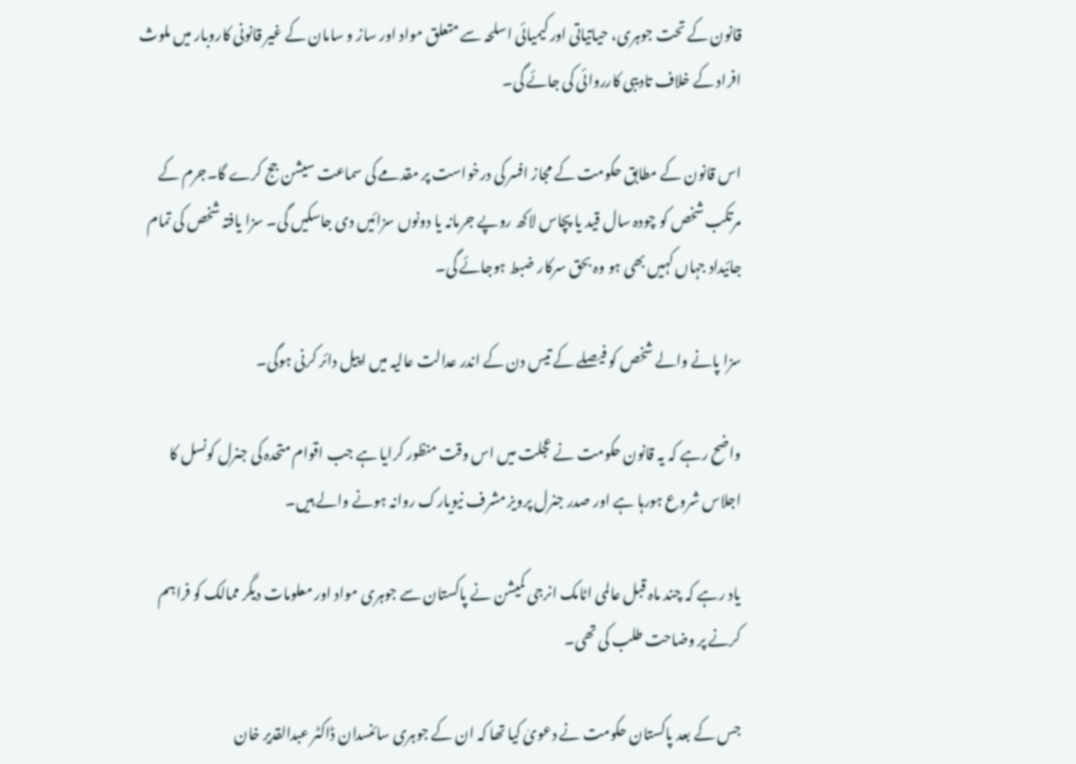قانون کے تحت جوہری، حیاتیاتی اور کیمیائی اسلحہ سے متعلق مواد اور ساز و سامان کے غیر قانونی کاروبار میں ملوث افراد کے خلاف تادیبی کارروائی کی جائے گی۔

اس قانون کے مطابق حکومت کے مجاز افسر کی درخواست پر مقدمے کی سماعت سیشن جج کرے گا۔جرم کے مرتکب شخص کو چودہ سال قید یا پچاس لاکھ روپے جرمانہ یا دونوں سزائیں دی جاسکیں گی۔ سزا یافتہ شخص کی تمام جائیداد جہاں کہیں بھی ہو وہ بحق سرکار ضبط ہوجائے گی۔

سزا پانے والے شخص کو فیصلے کے تیس دن کے اندر عدالت عالیہ میں اپیل دائر کرنی ہوگی۔

واضح رہے کہ یہ قانون حکومت نے عجلت میں اس وقت منظور کرایا ہے جب اقوام متحدہ کی جنرل کونسل کا اجلاس شروع ہورہا ہے اور صدر جنرل پرویز مشرف نیویارک روانہ ہونے والے ہیں۔

یاد رہے کہ چند ماہ قبل عالمی اٹامک انرجی کمیشن نے پاکستان سے جوہری مواد اور معلومات دیگر ممالک کو فراہم کرنے پر وضاحت طلب کی تھی۔

جس کے بعد پاکستان حکومت نے دعویٰ کیا تھا کہ ان کے جوہری سائنسدان ڈاکٹر عبدالقدیر خان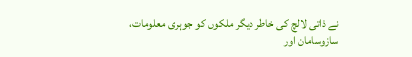نے ذاتی لالچ کی خاطر دیگر ملکوں کو جوہری معلومات، سازوسامان اور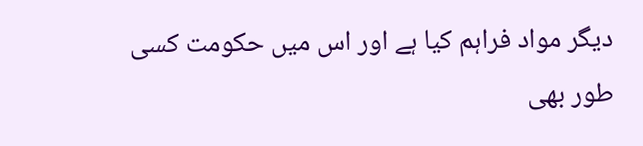دیگر مواد فراہم کیا ہے اور اس میں حکومت کسی طور بھی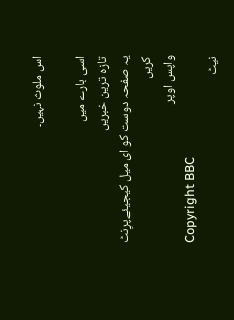اس ملوث نہیں۔

اسی بارے میں
تازہ ترین خبریں
یہ صفحہ دوست کو ای میل کیجیئےپرِنٹ کریں
واپس اوپر
Copyright BBC
نیٹ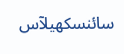سائنسکھیلآس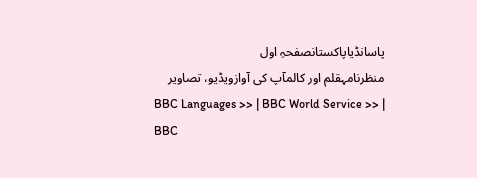پاسانڈیاپاکستانصفحہِ اول
منظرنامہقلم اور کالمآپ کی آوازویڈیو، تصاویر
BBC Languages >> | BBC World Service >> | BBC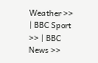Weather >> | BBC Sport >> | BBC News >>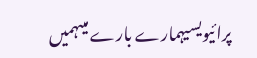پرائیویسیہمارے بارے میںہمیں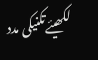لکھیئےتکنیکی مدد